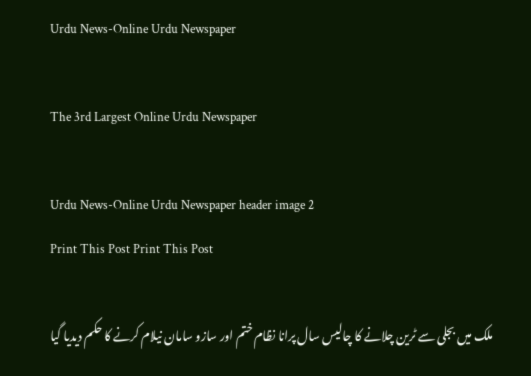Urdu News-Online Urdu Newspaper

The 3rd Largest Online Urdu Newspaper

Urdu News-Online Urdu Newspaper header image 2
Print This Post Print This Post

ملک میں بجلی سے ٹرین چلانے کا چالیس سال پرانا نظام ختم اور سازو سامان نیلام کرنے کا حکم دیدیا گیا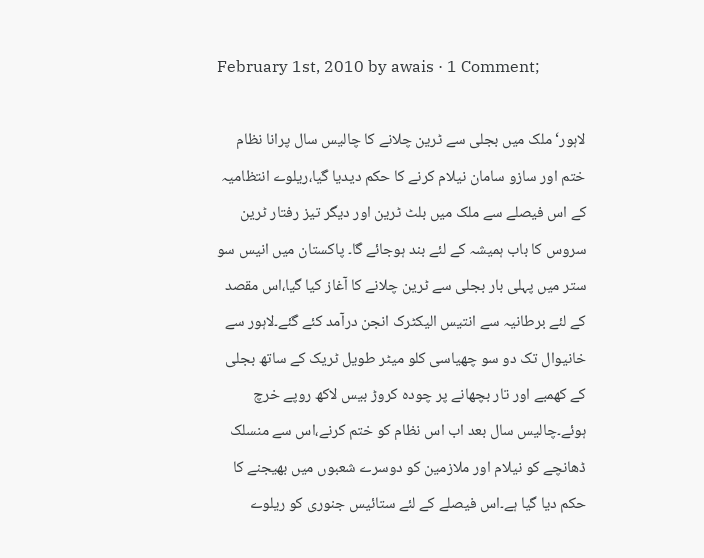February 1st, 2010 by awais · 1 Comment;

لاہور‘ ملک میں بجلی سے ٹرین چلانے کا چالیس سال پرانا نظام ختم اور سازو سامان نیلام کرنے کا حکم دیدیا گیا،ریلوے انتظامیہ کے اس فیصلے سے ملک میں بلٹ ٹرین اور دیگر تیز رفتار ٹرین سروس کا باب ہمیشہ کے لئے بند ہوجائے گا۔ پاکستان میں انیس سو ستر میں پہلی بار بجلی سے ٹرین چلانے کا آغاز کیا گیا،اس مقصد کے لئے برطانیہ سے انتیس الیکٹرک انجن درآمد کئے گئے۔لاہور سے خانیوال تک دو سو چھیاسی کلو میٹر طویل ٹریک کے ساتھ بجلی کے کھمبے اور تار بچھانے پر چودہ کروڑ بیس لاکھ روپے خرچ ہوئے۔چالیس سال بعد اب اس نظام کو ختم کرنے،اس سے منسلک ڈھانچے کو نیلام اور ملازمین کو دوسرے شعبوں میں بھیجنے کا حکم دیا گیا ہے۔اس فیصلے کے لئے ستائیس جنوری کو ریلوے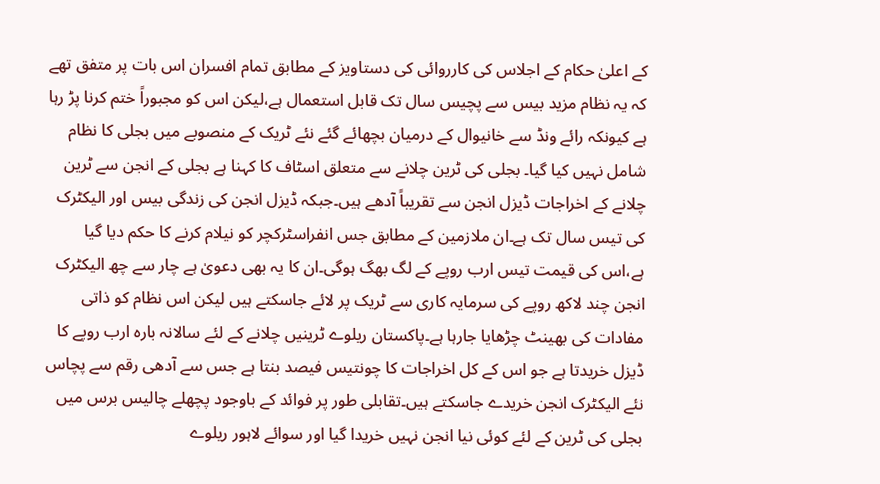کے اعلیٰ حکام کے اجلاس کی کارروائی کی دستاویز کے مطابق تمام افسران اس بات پر متفق تھے کہ یہ نظام مزید بیس سے پچیس سال تک قابل استعمال ہے،لیکن اس کو مجبوراً ختم کرنا پڑ رہا ہے کیونکہ رائے ونڈ سے خانیوال کے درمیان بچھائے گئے نئے ٹریک کے منصوبے میں بجلی کا نظام شامل نہیں کیا گیا۔ بجلی کی ٹرین چلانے سے متعلق اسٹاف کا کہنا ہے بجلی کے انجن سے ٹرین چلانے کے اخراجات ڈیزل انجن سے تقریباً آدھے ہیں۔جبکہ ڈیزل انجن کی زندگی بیس اور الیکٹرک کی تیس سال تک ہے۔ان ملازمین کے مطابق جس انفراسٹرکچر کو نیلام کرنے کا حکم دیا گیا ہے،اس کی قیمت تیس ارب روپے کے لگ بھگ ہوگی۔ان کا یہ بھی دعویٰ ہے چار سے چھ الیکٹرک انجن چند لاکھ روپے کی سرمایہ کاری سے ٹریک پر لائے جاسکتے ہیں لیکن اس نظام کو ذاتی مفادات کی بھینٹ چڑھایا جارہا ہے۔پاکستان ریلوے ٹرینیں چلانے کے لئے سالانہ بارہ ارب روپے کا ڈیزل خریدتا ہے جو اس کے کل اخراجات کا چونتیس فیصد بنتا ہے جس سے آدھی رقم سے پچاس نئے الیکٹرک انجن خریدے جاسکتے ہیں۔تقابلی طور پر فوائد کے باوجود پچھلے چالیس برس میں بجلی کی ٹرین کے لئے کوئی نیا انجن نہیں خریدا گیا اور سوائے لاہور ریلوے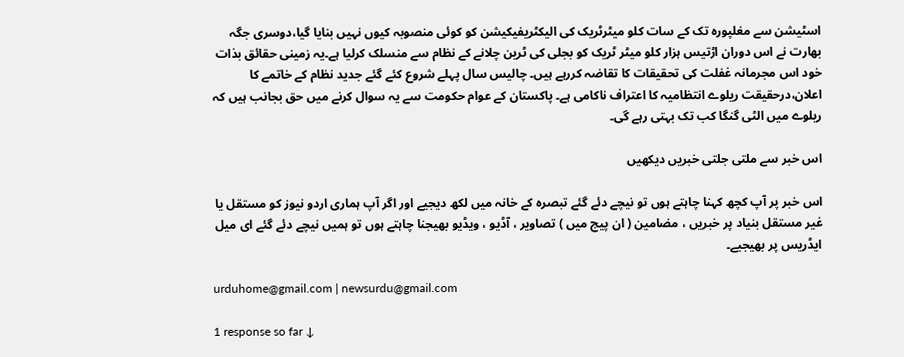اسٹیشن سے مغلپورہ تک کے سات کلو میٹرٹریک کی الیکٹریفیکیشن کو کوئی منصوبہ کیوں نہیں بنایا گیا،دوسری جگہ بھارت نے اس دوران اڑتیس ہزار کلو میٹر ٹریک کو بجلی کی ٹرین چلانے کے نظام سے منسلک کرلیا ہے۔یہ زمینی حقائق بذات خود اس مجرمانہ غفلت کی تحقیقات کا تقاضہ کررہے ہیں۔ چالیس سال پہلے شروع کئے گئے جدید نظام کے خاتمے کا اعلان،درحقیقت ریلوے انتظامیہ کا اعتراف ناکامی ہے۔ پاکستان کے عوام حکومت سے یہ سوال کرنے میں حق بجانب ہیں کہ ریلوے میں الٹی گنگا کب تک بہتی رہے گی۔

اس خبر سے ملتی جلتی خبریں دیکھیں

اس خبر پر آپ کچھ کہنا چاہتے ہوں تو نیچے دئے گئے تبصرہ کے خانہ میں لکھ دیجیے اور اگر آپ ہماری اردو نیوز کو مستقل یا غیر مستقل بنیاد پر خبریں ، مضامین ( ان پیج میں ) تصاویر ، آڈیو ، ویڈیو بھیجنا چاہتے ہوں تو ہمیں نیچے دئے گئے ای میل ایڈریس پر بھیجیے۔

urduhome@gmail.com | newsurdu@gmail.com

1 response so far ↓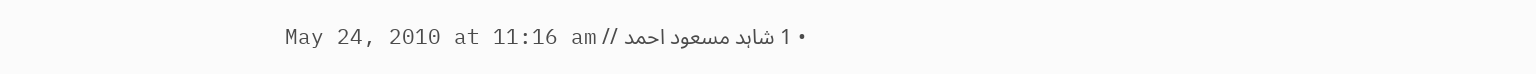• 1 شاہد مسعود احمد // May 24, 2010 at 11:16 am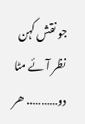جو نقش کہن نظر آئے مٹا دو……….. ھر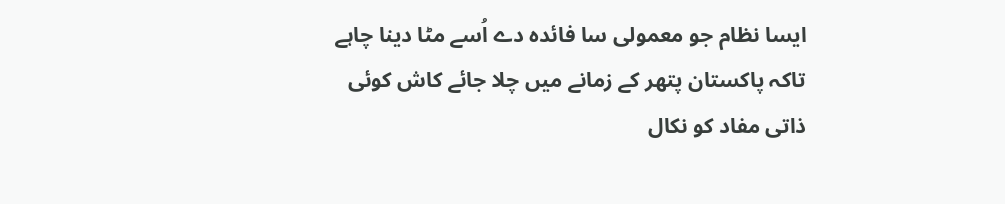ایسا نظام جو معمولی سا فائدہ دے اُسے مٹا دینا چاہے تاکہ پاکستان پتھر کے زمانے میں چلا جائے کاش کوئی ذاتی مفاد کو نکال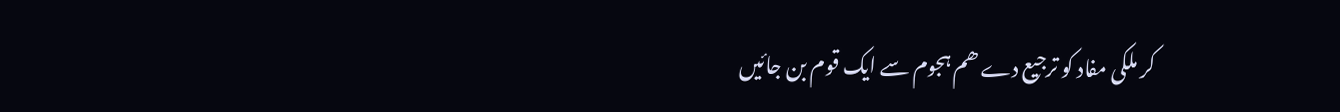کر ملکی مفاد کو ترجیع دے ھم ہجوم سے ایک قوم بن جائیں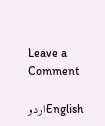Leave a Comment

Englishاردو